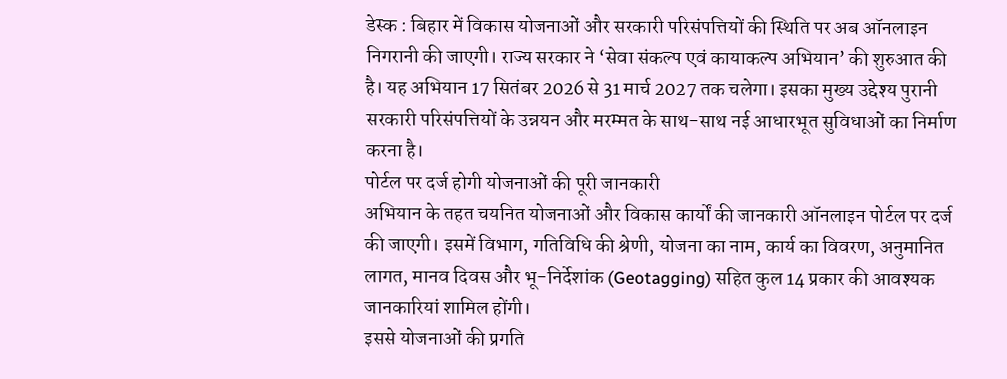डेस्क : बिहार में विकास योजनाओं और सरकारी परिसंपत्तियों की स्थिति पर अब ऑनलाइन निगरानी की जाएगी। राज्य सरकार ने ‘सेवा संकल्प एवं कायाकल्प अभियान’ की शुरुआत की है। यह अभियान 17 सितंबर 2026 से 31 मार्च 2027 तक चलेगा। इसका मुख्य उद्देश्य पुरानी सरकारी परिसंपत्तियों के उन्नयन और मरम्मत के साथ-साथ नई आधारभूत सुविधाओं का निर्माण करना है।
पोर्टल पर दर्ज होगी योजनाओं की पूरी जानकारी
अभियान के तहत चयनित योजनाओं और विकास कार्यों की जानकारी ऑनलाइन पोर्टल पर दर्ज की जाएगी। इसमें विभाग, गतिविधि की श्रेणी, योजना का नाम, कार्य का विवरण, अनुमानित लागत, मानव दिवस और भू-निर्देशांक (Geotagging) सहित कुल 14 प्रकार की आवश्यक जानकारियां शामिल होंगी।
इससे योजनाओं की प्रगति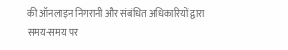की ऑनलाइन निगरानी और संबंधित अधिकारियों द्वारा समय-समय पर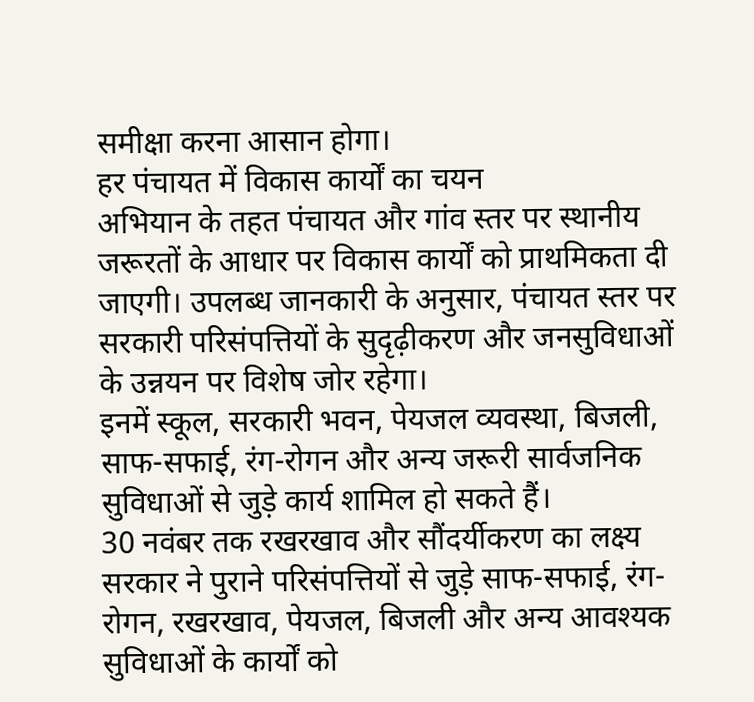समीक्षा करना आसान होगा।
हर पंचायत में विकास कार्यों का चयन
अभियान के तहत पंचायत और गांव स्तर पर स्थानीय जरूरतों के आधार पर विकास कार्यों को प्राथमिकता दी जाएगी। उपलब्ध जानकारी के अनुसार, पंचायत स्तर पर सरकारी परिसंपत्तियों के सुदृढ़ीकरण और जनसुविधाओं के उन्नयन पर विशेष जोर रहेगा।
इनमें स्कूल, सरकारी भवन, पेयजल व्यवस्था, बिजली, साफ-सफाई, रंग-रोगन और अन्य जरूरी सार्वजनिक सुविधाओं से जुड़े कार्य शामिल हो सकते हैं।
30 नवंबर तक रखरखाव और सौंदर्यीकरण का लक्ष्य
सरकार ने पुराने परिसंपत्तियों से जुड़े साफ-सफाई, रंग-रोगन, रखरखाव, पेयजल, बिजली और अन्य आवश्यक सुविधाओं के कार्यों को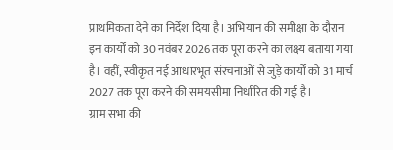प्राथमिकता देने का निर्देश दिया है। अभियान की समीक्षा के दौरान इन कार्यों को 30 नवंबर 2026 तक पूरा करने का लक्ष्य बताया गया है। वहीं, स्वीकृत नई आधारभूत संरचनाओं से जुड़े कार्यों को 31 मार्च 2027 तक पूरा करने की समयसीमा निर्धारित की गई है।
ग्राम सभा की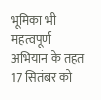भूमिका भी महत्वपूर्ण
अभियान के तहत 17 सितंबर को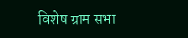विशेष ग्राम सभा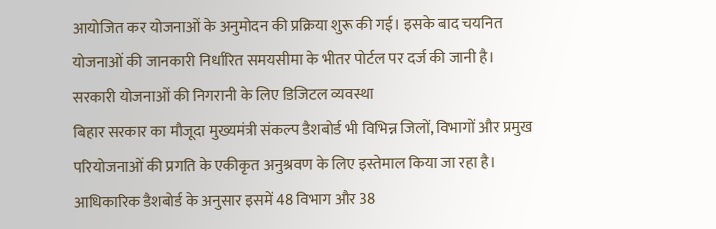आयोजित कर योजनाओं के अनुमोदन की प्रक्रिया शुरू की गई। इसके बाद चयनित योजनाओं की जानकारी निर्धारित समयसीमा के भीतर पोर्टल पर दर्ज की जानी है।
सरकारी योजनाओं की निगरानी के लिए डिजिटल व्यवस्था
बिहार सरकार का मौजूदा मुख्यमंत्री संकल्प डैशबोर्ड भी विभिन्न जिलों, विभागों और प्रमुख परियोजनाओं की प्रगति के एकीकृत अनुश्रवण के लिए इस्तेमाल किया जा रहा है। आधिकारिक डैशबोर्ड के अनुसार इसमें 48 विभाग और 38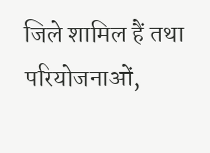जिले शामिल हैं तथा परियोजनाओं,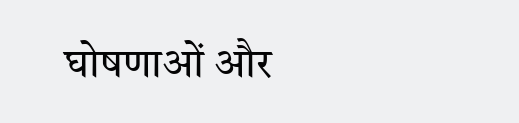घोषणाओं और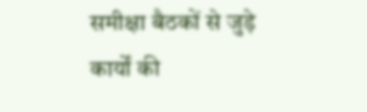समीक्षा बैठकों से जुड़े कार्यों की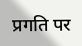प्रगति पर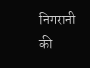निगरानी की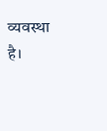व्यवस्था है।